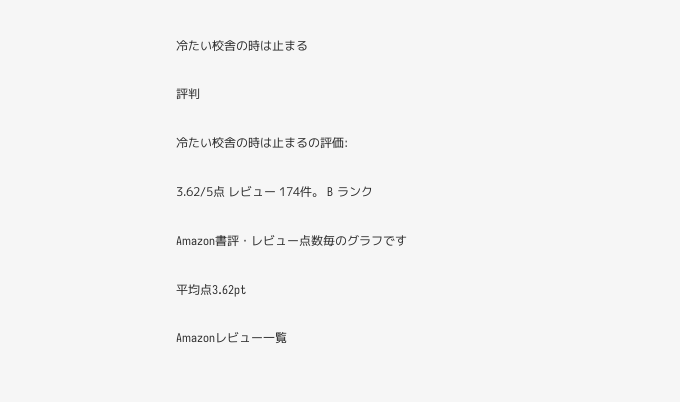冷たい校舎の時は止まる

評判

冷たい校舎の時は止まるの評価:

3.62/5点 レビュー 174件。 B ランク

Amazon書評・レビュー点数毎のグラフです

平均点3.62pt

Amazonレビュー一覧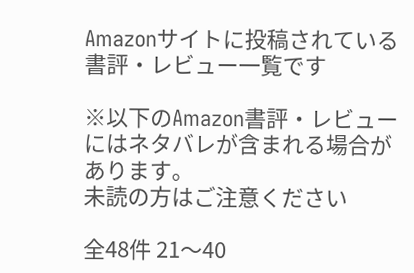Amazonサイトに投稿されている書評・レビュー一覧です

※以下のAmazon書評・レビューにはネタバレが含まれる場合があります。
未読の方はご注意ください

全48件 21〜40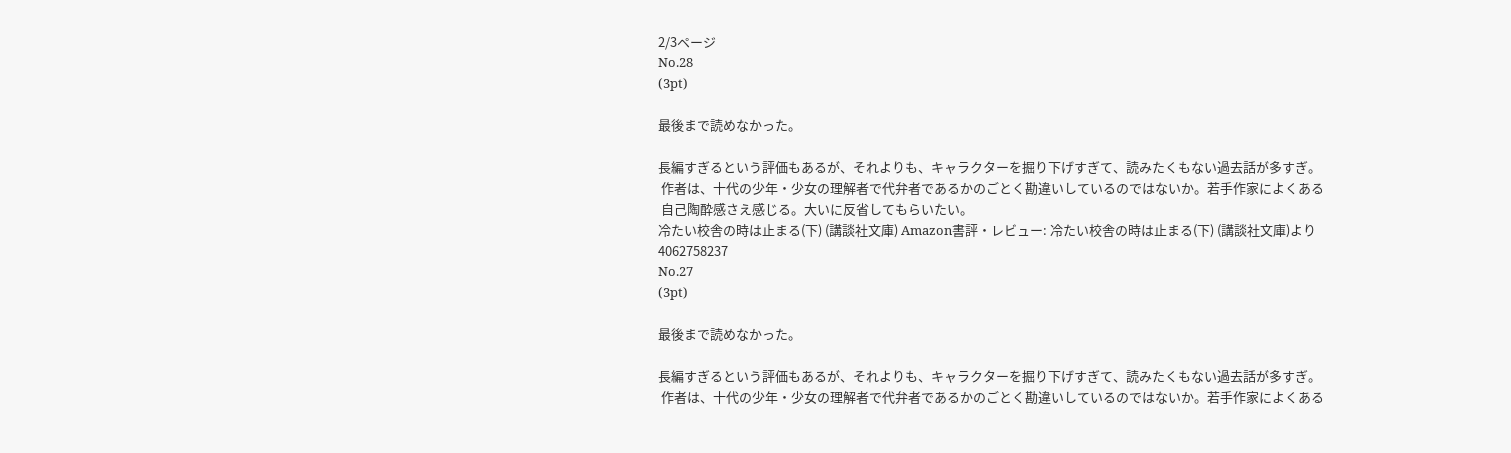2/3ページ
No.28
(3pt)

最後まで読めなかった。

長編すぎるという評価もあるが、それよりも、キャラクターを掘り下げすぎて、読みたくもない過去話が多すぎ。
 作者は、十代の少年・少女の理解者で代弁者であるかのごとく勘違いしているのではないか。若手作家によくある
 自己陶酔感さえ感じる。大いに反省してもらいたい。
冷たい校舎の時は止まる(下) (講談社文庫) Amazon書評・レビュー: 冷たい校舎の時は止まる(下) (講談社文庫)より
4062758237
No.27
(3pt)

最後まで読めなかった。

長編すぎるという評価もあるが、それよりも、キャラクターを掘り下げすぎて、読みたくもない過去話が多すぎ。
 作者は、十代の少年・少女の理解者で代弁者であるかのごとく勘違いしているのではないか。若手作家によくある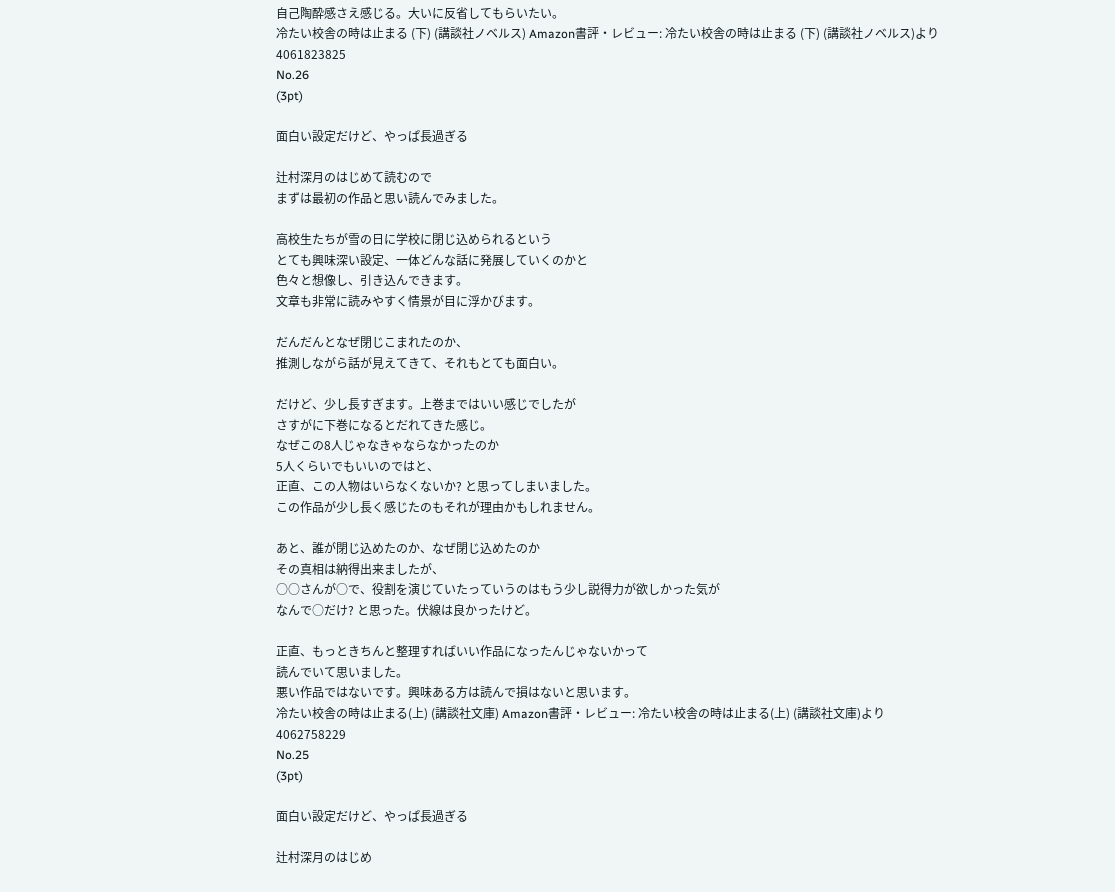自己陶酔感さえ感じる。大いに反省してもらいたい。
冷たい校舎の時は止まる (下) (講談社ノベルス) Amazon書評・レビュー: 冷たい校舎の時は止まる (下) (講談社ノベルス)より
4061823825
No.26
(3pt)

面白い設定だけど、やっぱ長過ぎる

辻村深月のはじめて読むので
まずは最初の作品と思い読んでみました。

高校生たちが雪の日に学校に閉じ込められるという
とても興味深い設定、一体どんな話に発展していくのかと
色々と想像し、引き込んできます。
文章も非常に読みやすく情景が目に浮かびます。

だんだんとなぜ閉じこまれたのか、
推測しながら話が見えてきて、それもとても面白い。

だけど、少し長すぎます。上巻まではいい感じでしたが
さすがに下巻になるとだれてきた感じ。
なぜこの8人じゃなきゃならなかったのか
5人くらいでもいいのではと、
正直、この人物はいらなくないか? と思ってしまいました。
この作品が少し長く感じたのもそれが理由かもしれません。

あと、誰が閉じ込めたのか、なぜ閉じ込めたのか
その真相は納得出来ましたが、
○○さんが○で、役割を演じていたっていうのはもう少し説得力が欲しかった気が
なんで○だけ? と思った。伏線は良かったけど。

正直、もっときちんと整理すればいい作品になったんじゃないかって
読んでいて思いました。
悪い作品ではないです。興味ある方は読んで損はないと思います。
冷たい校舎の時は止まる(上) (講談社文庫) Amazon書評・レビュー: 冷たい校舎の時は止まる(上) (講談社文庫)より
4062758229
No.25
(3pt)

面白い設定だけど、やっぱ長過ぎる

辻村深月のはじめ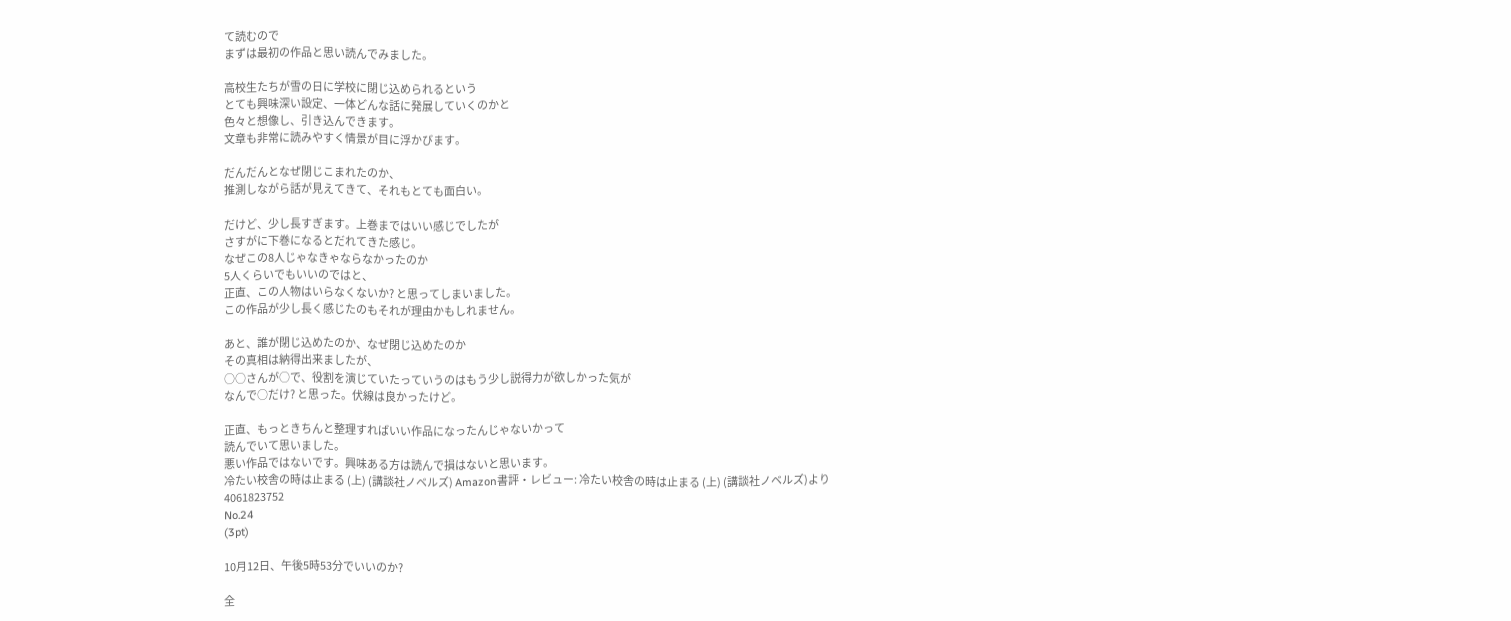て読むので
まずは最初の作品と思い読んでみました。

高校生たちが雪の日に学校に閉じ込められるという
とても興味深い設定、一体どんな話に発展していくのかと
色々と想像し、引き込んできます。
文章も非常に読みやすく情景が目に浮かびます。

だんだんとなぜ閉じこまれたのか、
推測しながら話が見えてきて、それもとても面白い。

だけど、少し長すぎます。上巻まではいい感じでしたが
さすがに下巻になるとだれてきた感じ。
なぜこの8人じゃなきゃならなかったのか
5人くらいでもいいのではと、
正直、この人物はいらなくないか? と思ってしまいました。
この作品が少し長く感じたのもそれが理由かもしれません。

あと、誰が閉じ込めたのか、なぜ閉じ込めたのか
その真相は納得出来ましたが、
○○さんが○で、役割を演じていたっていうのはもう少し説得力が欲しかった気が
なんで○だけ? と思った。伏線は良かったけど。

正直、もっときちんと整理すればいい作品になったんじゃないかって
読んでいて思いました。
悪い作品ではないです。興味ある方は読んで損はないと思います。
冷たい校舎の時は止まる (上) (講談社ノベルズ) Amazon書評・レビュー: 冷たい校舎の時は止まる (上) (講談社ノベルズ)より
4061823752
No.24
(3pt)

10月12日、午後5時53分でいいのか?

全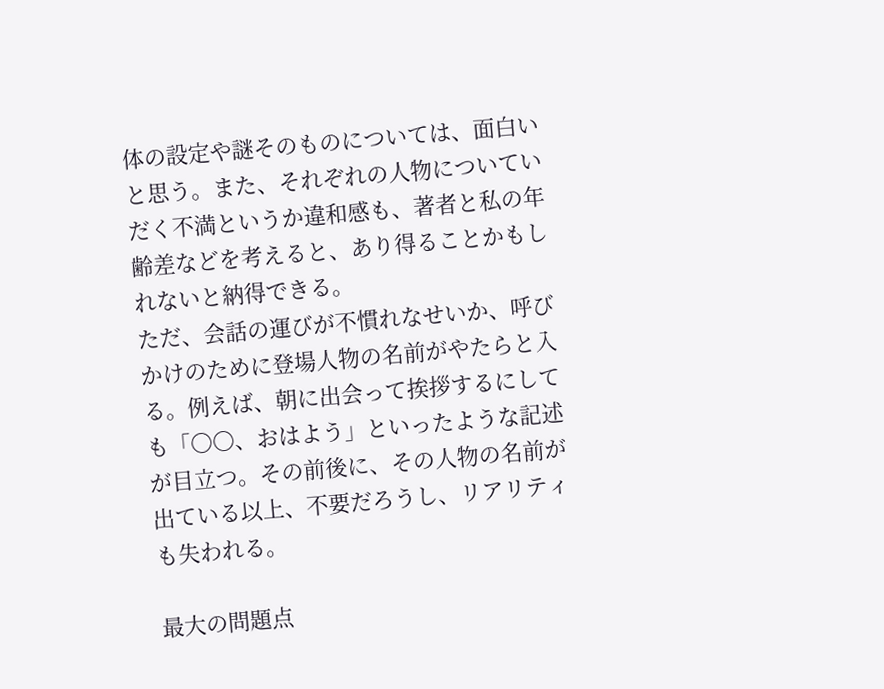体の設定や謎そのものについては、面白いと思う。また、それぞれの人物についていだく不満というか違和感も、著者と私の年齢差などを考えると、あり得ることかもしれないと納得できる。
ただ、会話の運びが不慣れなせいか、呼びかけのために登場人物の名前がやたらと入る。例えば、朝に出会って挨拶するにしても「〇〇、おはよう」といったような記述が目立つ。その前後に、その人物の名前が出ている以上、不要だろうし、リアリティも失われる。

最大の問題点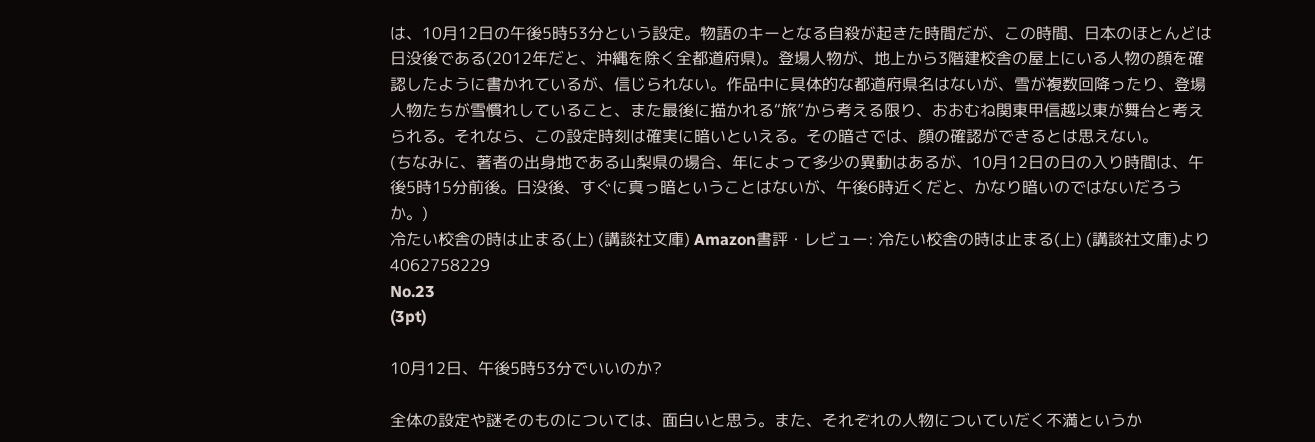は、10月12日の午後5時53分という設定。物語のキーとなる自殺が起きた時間だが、この時間、日本のほとんどは日没後である(2012年だと、沖縄を除く全都道府県)。登場人物が、地上から3階建校舎の屋上にいる人物の顔を確認したように書かれているが、信じられない。作品中に具体的な都道府県名はないが、雪が複数回降ったり、登場人物たちが雪慣れしていること、また最後に描かれる“旅”から考える限り、おおむね関東甲信越以東が舞台と考えられる。それなら、この設定時刻は確実に暗いといえる。その暗さでは、顔の確認ができるとは思えない。
(ちなみに、著者の出身地である山梨県の場合、年によって多少の異動はあるが、10月12日の日の入り時間は、午後5時15分前後。日没後、すぐに真っ暗ということはないが、午後6時近くだと、かなり暗いのではないだろうか。)
冷たい校舎の時は止まる(上) (講談社文庫) Amazon書評・レビュー: 冷たい校舎の時は止まる(上) (講談社文庫)より
4062758229
No.23
(3pt)

10月12日、午後5時53分でいいのか?

全体の設定や謎そのものについては、面白いと思う。また、それぞれの人物についていだく不満というか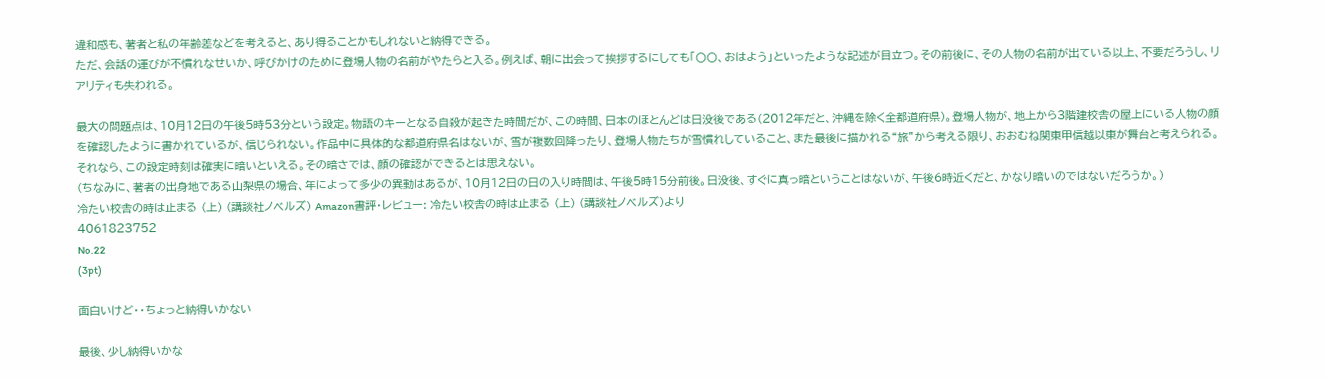違和感も、著者と私の年齢差などを考えると、あり得ることかもしれないと納得できる。
ただ、会話の運びが不慣れなせいか、呼びかけのために登場人物の名前がやたらと入る。例えば、朝に出会って挨拶するにしても「〇〇、おはよう」といったような記述が目立つ。その前後に、その人物の名前が出ている以上、不要だろうし、リアリティも失われる。

最大の問題点は、10月12日の午後5時53分という設定。物語のキーとなる自殺が起きた時間だが、この時間、日本のほとんどは日没後である(2012年だと、沖縄を除く全都道府県)。登場人物が、地上から3階建校舎の屋上にいる人物の顔を確認したように書かれているが、信じられない。作品中に具体的な都道府県名はないが、雪が複数回降ったり、登場人物たちが雪慣れしていること、また最後に描かれる“旅”から考える限り、おおむね関東甲信越以東が舞台と考えられる。それなら、この設定時刻は確実に暗いといえる。その暗さでは、顔の確認ができるとは思えない。
(ちなみに、著者の出身地である山梨県の場合、年によって多少の異動はあるが、10月12日の日の入り時間は、午後5時15分前後。日没後、すぐに真っ暗ということはないが、午後6時近くだと、かなり暗いのではないだろうか。)
冷たい校舎の時は止まる (上) (講談社ノベルズ) Amazon書評・レビュー: 冷たい校舎の時は止まる (上) (講談社ノベルズ)より
4061823752
No.22
(3pt)

面白いけど・・ちょっと納得いかない

最後、少し納得いかな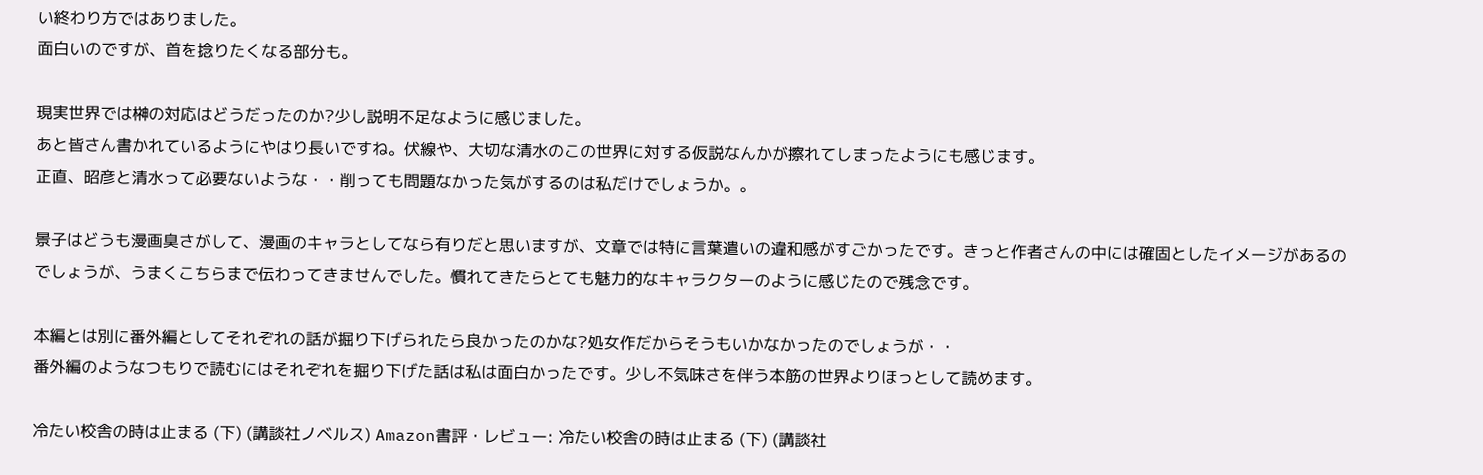い終わり方ではありました。
面白いのですが、首を捻りたくなる部分も。

現実世界では榊の対応はどうだったのか?少し説明不足なように感じました。
あと皆さん書かれているようにやはり長いですね。伏線や、大切な清水のこの世界に対する仮説なんかが擦れてしまったようにも感じます。
正直、昭彦と清水って必要ないような・・削っても問題なかった気がするのは私だけでしょうか。。

景子はどうも漫画臭さがして、漫画のキャラとしてなら有りだと思いますが、文章では特に言葉遣いの違和感がすごかったです。きっと作者さんの中には確固としたイメージがあるのでしょうが、うまくこちらまで伝わってきませんでした。慣れてきたらとても魅力的なキャラクターのように感じたので残念です。

本編とは別に番外編としてそれぞれの話が掘り下げられたら良かったのかな?処女作だからそうもいかなかったのでしょうが・・
番外編のようなつもりで読むにはそれぞれを掘り下げた話は私は面白かったです。少し不気味さを伴う本筋の世界よりほっとして読めます。

冷たい校舎の時は止まる (下) (講談社ノベルス) Amazon書評・レビュー: 冷たい校舎の時は止まる (下) (講談社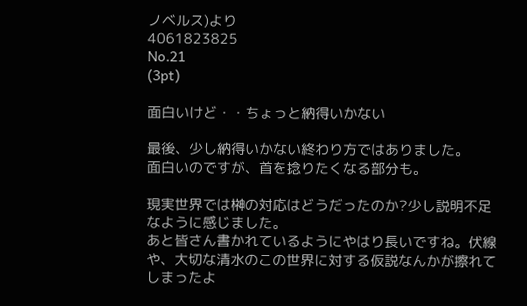ノベルス)より
4061823825
No.21
(3pt)

面白いけど・・ちょっと納得いかない

最後、少し納得いかない終わり方ではありました。
面白いのですが、首を捻りたくなる部分も。

現実世界では榊の対応はどうだったのか?少し説明不足なように感じました。
あと皆さん書かれているようにやはり長いですね。伏線や、大切な清水のこの世界に対する仮説なんかが擦れてしまったよ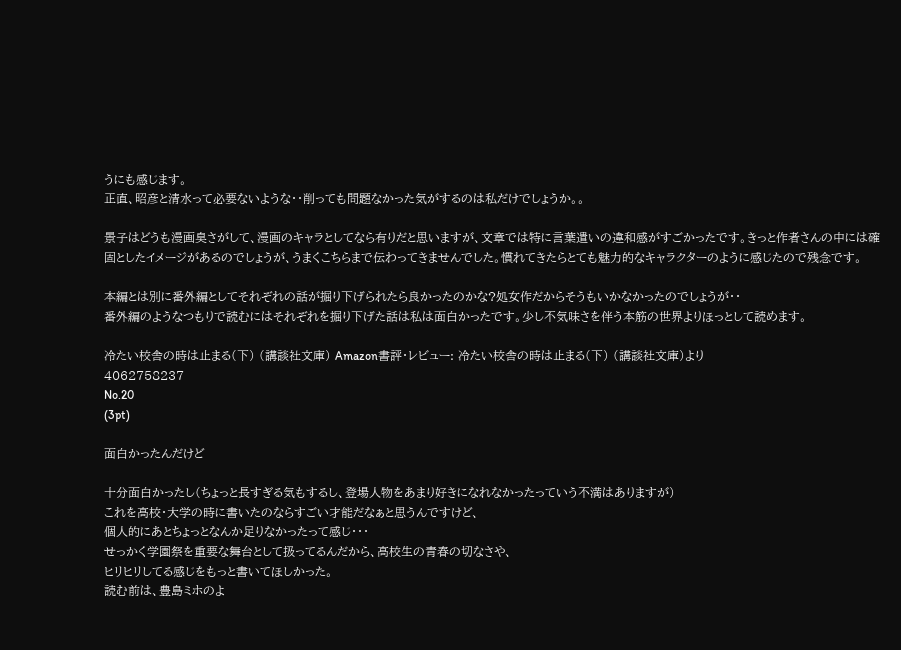うにも感じます。
正直、昭彦と清水って必要ないような・・削っても問題なかった気がするのは私だけでしょうか。。

景子はどうも漫画臭さがして、漫画のキャラとしてなら有りだと思いますが、文章では特に言葉遣いの違和感がすごかったです。きっと作者さんの中には確固としたイメージがあるのでしょうが、うまくこちらまで伝わってきませんでした。慣れてきたらとても魅力的なキャラクターのように感じたので残念です。

本編とは別に番外編としてそれぞれの話が掘り下げられたら良かったのかな?処女作だからそうもいかなかったのでしょうが・・
番外編のようなつもりで読むにはそれぞれを掘り下げた話は私は面白かったです。少し不気味さを伴う本筋の世界よりほっとして読めます。

冷たい校舎の時は止まる(下) (講談社文庫) Amazon書評・レビュー: 冷たい校舎の時は止まる(下) (講談社文庫)より
4062758237
No.20
(3pt)

面白かったんだけど

十分面白かったし(ちょっと長すぎる気もするし、登場人物をあまり好きになれなかったっていう不満はありますが)
これを高校・大学の時に書いたのならすごい才能だなぁと思うんですけど、
個人的にあとちょっとなんか足りなかったって感じ・・・
せっかく学園祭を重要な舞台として扱ってるんだから、高校生の青春の切なさや、
ヒリヒリしてる感じをもっと書いてほしかった。
読む前は、豊島ミホのよ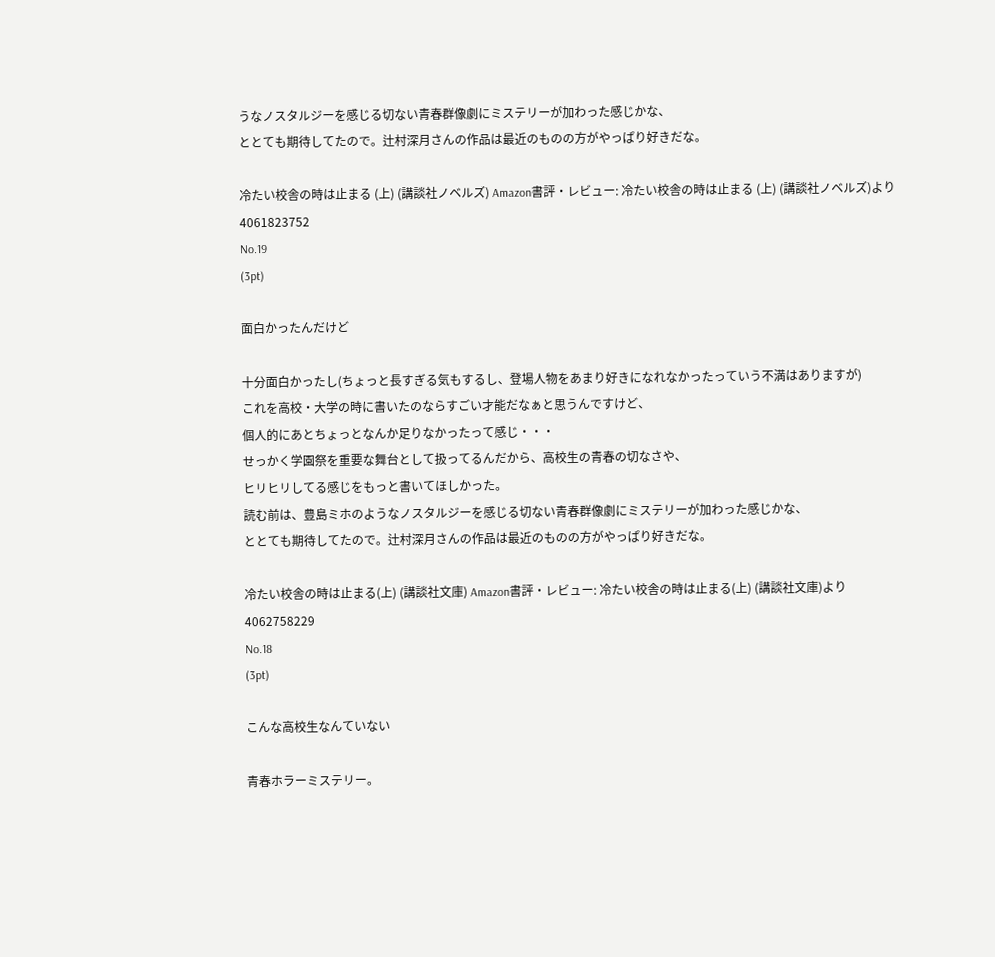うなノスタルジーを感じる切ない青春群像劇にミステリーが加わった感じかな、
ととても期待してたので。辻村深月さんの作品は最近のものの方がやっぱり好きだな。

冷たい校舎の時は止まる (上) (講談社ノベルズ) Amazon書評・レビュー: 冷たい校舎の時は止まる (上) (講談社ノベルズ)より
4061823752
No.19
(3pt)

面白かったんだけど

十分面白かったし(ちょっと長すぎる気もするし、登場人物をあまり好きになれなかったっていう不満はありますが)
これを高校・大学の時に書いたのならすごい才能だなぁと思うんですけど、
個人的にあとちょっとなんか足りなかったって感じ・・・
せっかく学園祭を重要な舞台として扱ってるんだから、高校生の青春の切なさや、
ヒリヒリしてる感じをもっと書いてほしかった。
読む前は、豊島ミホのようなノスタルジーを感じる切ない青春群像劇にミステリーが加わった感じかな、
ととても期待してたので。辻村深月さんの作品は最近のものの方がやっぱり好きだな。

冷たい校舎の時は止まる(上) (講談社文庫) Amazon書評・レビュー: 冷たい校舎の時は止まる(上) (講談社文庫)より
4062758229
No.18
(3pt)

こんな高校生なんていない

青春ホラーミステリー。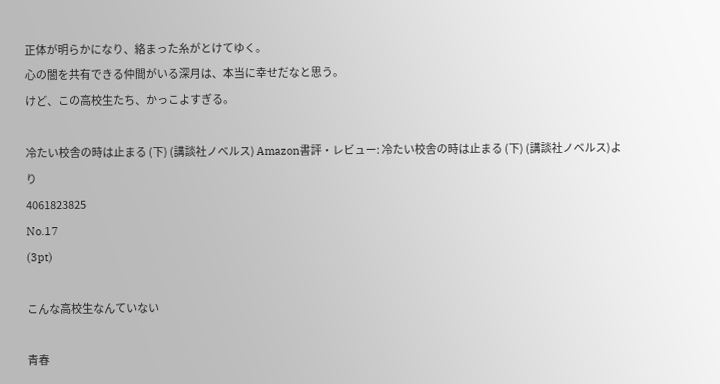正体が明らかになり、絡まった糸がとけてゆく。
心の闇を共有できる仲間がいる深月は、本当に幸せだなと思う。
けど、この高校生たち、かっこよすぎる。

冷たい校舎の時は止まる (下) (講談社ノベルス) Amazon書評・レビュー: 冷たい校舎の時は止まる (下) (講談社ノベルス)より
4061823825
No.17
(3pt)

こんな高校生なんていない

青春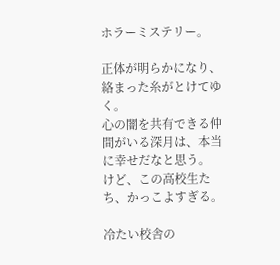ホラーミステリー。

正体が明らかになり、絡まった糸がとけてゆく。
心の闇を共有できる仲間がいる深月は、本当に幸せだなと思う。
けど、この高校生たち、かっこよすぎる。

冷たい校舎の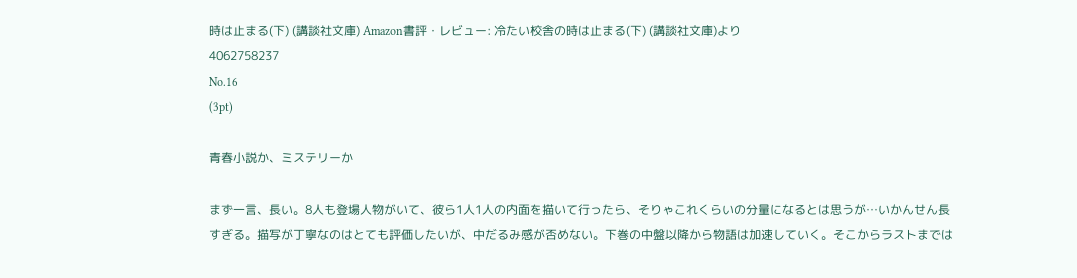時は止まる(下) (講談社文庫) Amazon書評・レビュー: 冷たい校舎の時は止まる(下) (講談社文庫)より
4062758237
No.16
(3pt)

青春小説か、ミステリーか

まず一言、長い。8人も登場人物がいて、彼ら1人1人の内面を描いて行ったら、そりゃこれくらいの分量になるとは思うが…いかんせん長すぎる。描写が丁寧なのはとても評価したいが、中だるみ感が否めない。下巻の中盤以降から物語は加速していく。そこからラストまでは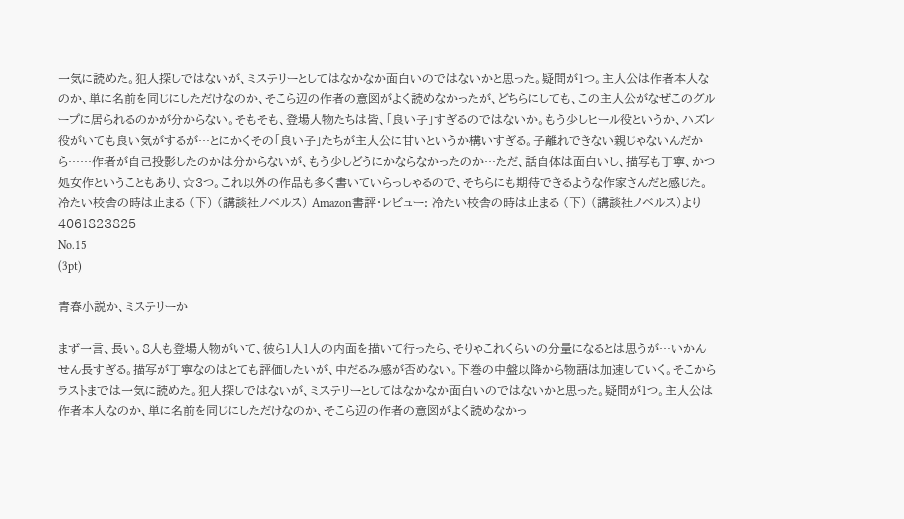一気に読めた。犯人探しではないが、ミステリーとしてはなかなか面白いのではないかと思った。疑問が1つ。主人公は作者本人なのか、単に名前を同じにしただけなのか、そこら辺の作者の意図がよく読めなかったが、どちらにしても、この主人公がなぜこのグループに居られるのかが分からない。そもそも、登場人物たちは皆、「良い子」すぎるのではないか。もう少しヒール役というか、ハズレ役がいても良い気がするが…とにかくその「良い子」たちが主人公に甘いというか構いすぎる。子離れできない親じゃないんだから……作者が自己投影したのかは分からないが、もう少しどうにかならなかったのか…ただ、話自体は面白いし、描写も丁寧、かつ処女作ということもあり、☆3つ。これ以外の作品も多く書いていらっしゃるので、そちらにも期待できるような作家さんだと感じた。
冷たい校舎の時は止まる (下) (講談社ノベルス) Amazon書評・レビュー: 冷たい校舎の時は止まる (下) (講談社ノベルス)より
4061823825
No.15
(3pt)

青春小説か、ミステリーか

まず一言、長い。8人も登場人物がいて、彼ら1人1人の内面を描いて行ったら、そりゃこれくらいの分量になるとは思うが…いかんせん長すぎる。描写が丁寧なのはとても評価したいが、中だるみ感が否めない。下巻の中盤以降から物語は加速していく。そこからラストまでは一気に読めた。犯人探しではないが、ミステリーとしてはなかなか面白いのではないかと思った。疑問が1つ。主人公は作者本人なのか、単に名前を同じにしただけなのか、そこら辺の作者の意図がよく読めなかっ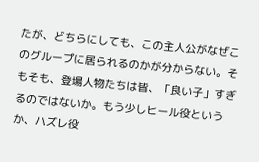たが、どちらにしても、この主人公がなぜこのグループに居られるのかが分からない。そもそも、登場人物たちは皆、「良い子」すぎるのではないか。もう少しヒール役というか、ハズレ役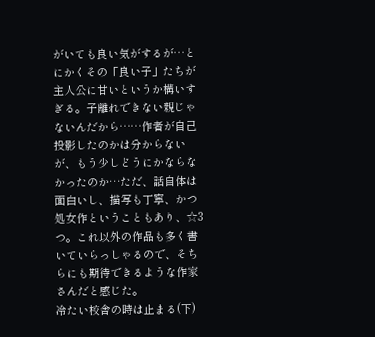がいても良い気がするが…とにかくその「良い子」たちが主人公に甘いというか構いすぎる。子離れできない親じゃないんだから……作者が自己投影したのかは分からないが、もう少しどうにかならなかったのか…ただ、話自体は面白いし、描写も丁寧、かつ処女作ということもあり、☆3つ。これ以外の作品も多く書いていらっしゃるので、そちらにも期待できるような作家さんだと感じた。
冷たい校舎の時は止まる(下)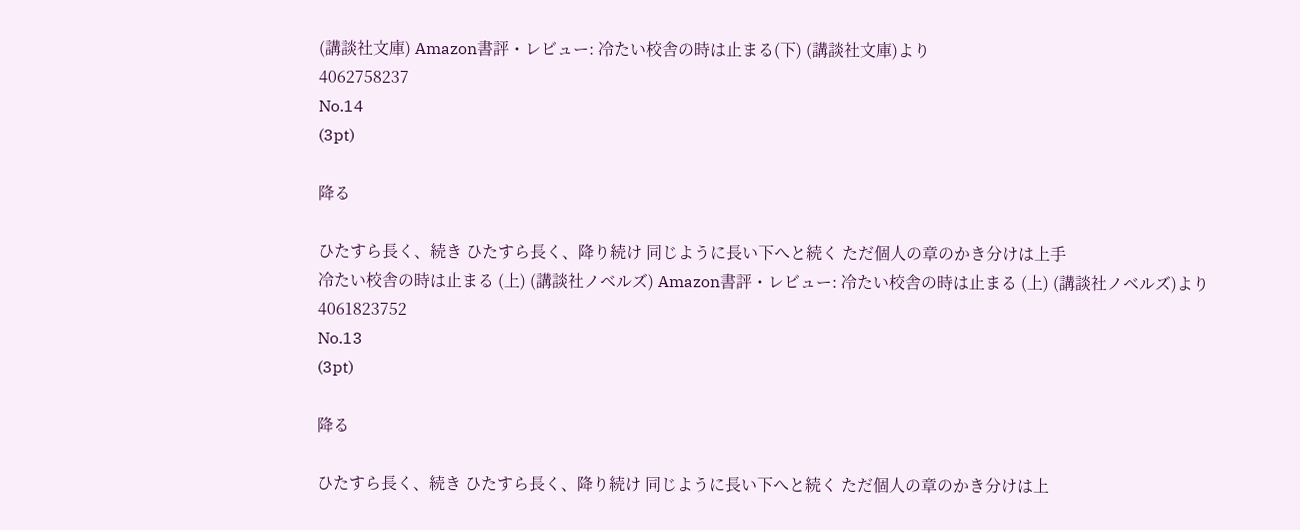(講談社文庫) Amazon書評・レビュー: 冷たい校舎の時は止まる(下) (講談社文庫)より
4062758237
No.14
(3pt)

降る

ひたすら長く、続き ひたすら長く、降り続け 同じように長い下へと続く ただ個人の章のかき分けは上手
冷たい校舎の時は止まる (上) (講談社ノベルズ) Amazon書評・レビュー: 冷たい校舎の時は止まる (上) (講談社ノベルズ)より
4061823752
No.13
(3pt)

降る

ひたすら長く、続き ひたすら長く、降り続け 同じように長い下へと続く ただ個人の章のかき分けは上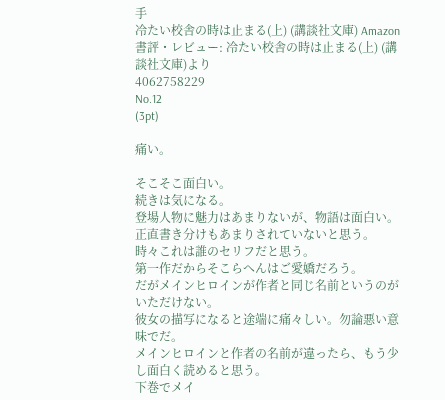手
冷たい校舎の時は止まる(上) (講談社文庫) Amazon書評・レビュー: 冷たい校舎の時は止まる(上) (講談社文庫)より
4062758229
No.12
(3pt)

痛い。

そこそこ面白い。
続きは気になる。
登場人物に魅力はあまりないが、物語は面白い。
正直書き分けもあまりされていないと思う。
時々これは誰のセリフだと思う。
第一作だからそこらへんはご愛嬌だろう。
だがメインヒロインが作者と同じ名前というのがいただけない。
彼女の描写になると途端に痛々しい。勿論悪い意味でだ。
メインヒロインと作者の名前が違ったら、もう少し面白く読めると思う。
下巻でメイ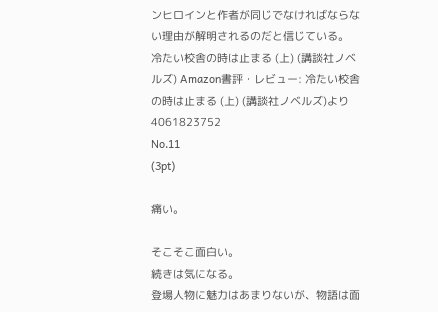ンヒロインと作者が同じでなければならない理由が解明されるのだと信じている。
冷たい校舎の時は止まる (上) (講談社ノベルズ) Amazon書評・レビュー: 冷たい校舎の時は止まる (上) (講談社ノベルズ)より
4061823752
No.11
(3pt)

痛い。

そこそこ面白い。
続きは気になる。
登場人物に魅力はあまりないが、物語は面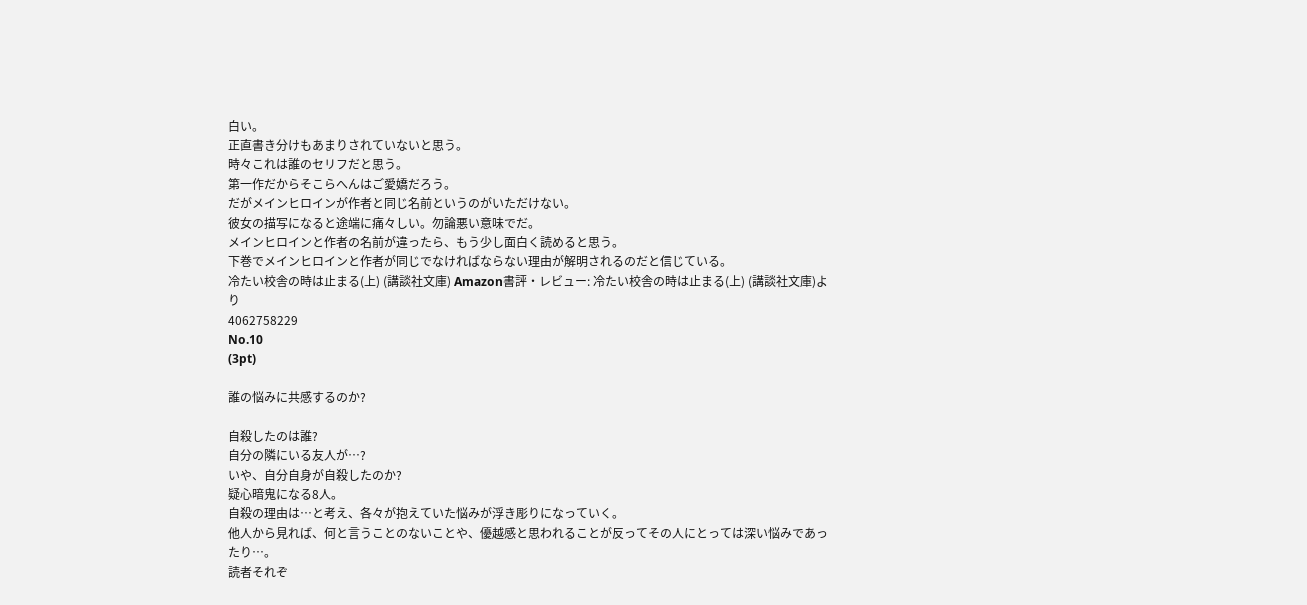白い。
正直書き分けもあまりされていないと思う。
時々これは誰のセリフだと思う。
第一作だからそこらへんはご愛嬌だろう。
だがメインヒロインが作者と同じ名前というのがいただけない。
彼女の描写になると途端に痛々しい。勿論悪い意味でだ。
メインヒロインと作者の名前が違ったら、もう少し面白く読めると思う。
下巻でメインヒロインと作者が同じでなければならない理由が解明されるのだと信じている。
冷たい校舎の時は止まる(上) (講談社文庫) Amazon書評・レビュー: 冷たい校舎の時は止まる(上) (講談社文庫)より
4062758229
No.10
(3pt)

誰の悩みに共感するのか?

自殺したのは誰?
自分の隣にいる友人が…?
いや、自分自身が自殺したのか?
疑心暗鬼になる8人。
自殺の理由は…と考え、各々が抱えていた悩みが浮き彫りになっていく。
他人から見れば、何と言うことのないことや、優越感と思われることが反ってその人にとっては深い悩みであったり…。
読者それぞ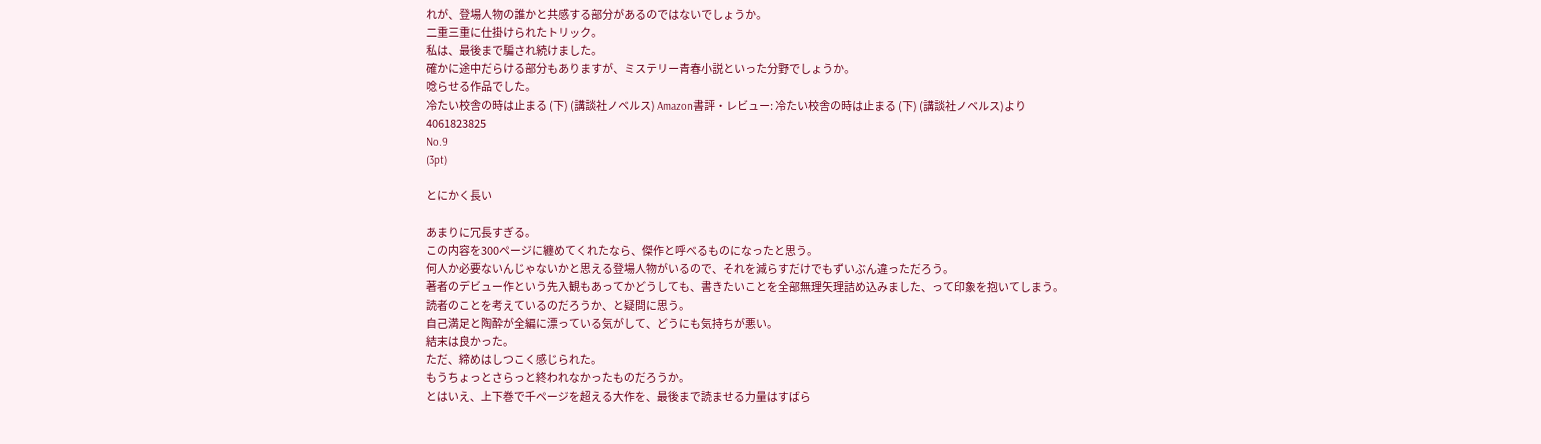れが、登場人物の誰かと共感する部分があるのではないでしょうか。
二重三重に仕掛けられたトリック。
私は、最後まで騙され続けました。
確かに途中だらける部分もありますが、ミステリー青春小説といった分野でしょうか。
唸らせる作品でした。
冷たい校舎の時は止まる (下) (講談社ノベルス) Amazon書評・レビュー: 冷たい校舎の時は止まる (下) (講談社ノベルス)より
4061823825
No.9
(3pt)

とにかく長い

あまりに冗長すぎる。
この内容を300ページに纏めてくれたなら、傑作と呼べるものになったと思う。
何人か必要ないんじゃないかと思える登場人物がいるので、それを減らすだけでもずいぶん違っただろう。
著者のデビュー作という先入観もあってかどうしても、書きたいことを全部無理矢理詰め込みました、って印象を抱いてしまう。
読者のことを考えているのだろうか、と疑問に思う。
自己満足と陶酔が全編に漂っている気がして、どうにも気持ちが悪い。
結末は良かった。
ただ、締めはしつこく感じられた。
もうちょっとさらっと終われなかったものだろうか。
とはいえ、上下巻で千ページを超える大作を、最後まで読ませる力量はすばら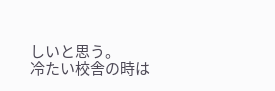しいと思う。
冷たい校舎の時は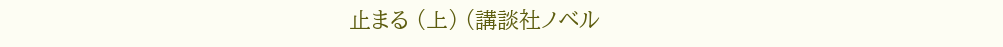止まる (上) (講談社ノベル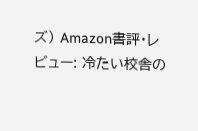ズ) Amazon書評・レビュー: 冷たい校舎の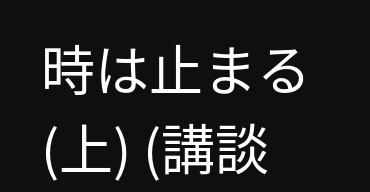時は止まる (上) (講談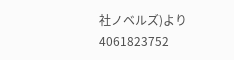社ノベルズ)より
4061823752